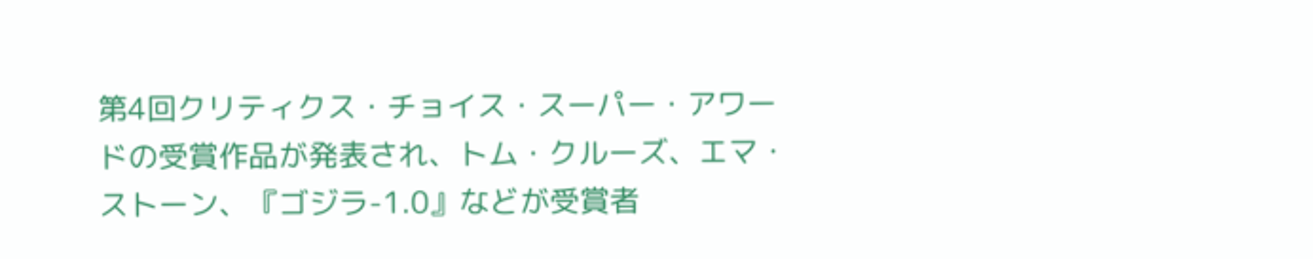第4回クリティクス・チョイス・スーパー・アワードの受賞作品が発表され、トム・クルーズ、エマ・ストーン、『ゴジラ-1.0』などが受賞者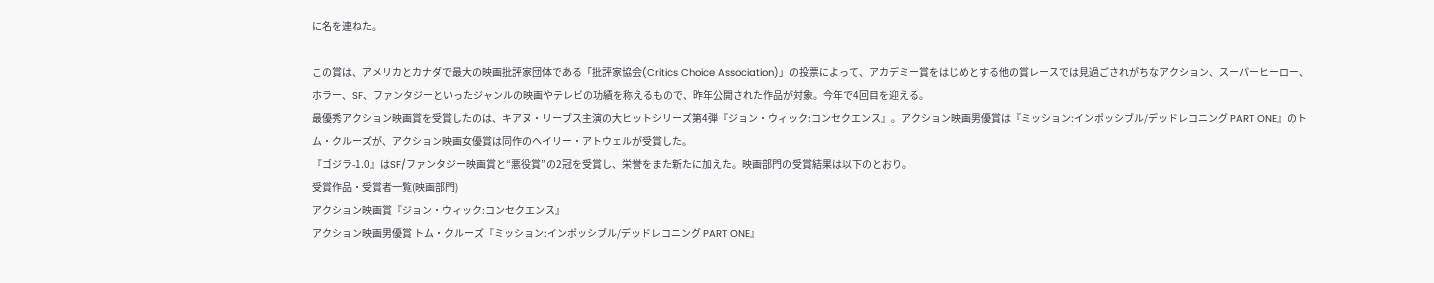に名を連ねた。

この賞は、アメリカとカナダで最大の映画批評家団体である「批評家協会(Critics Choice Association)」の投票によって、アカデミー賞をはじめとする他の賞レースでは見過ごされがちなアクション、スーパーヒーロー、ホラー、SF、ファンタジーといったジャンルの映画やテレビの功績を称えるもので、昨年公開された作品が対象。今年で4回目を迎える。
最優秀アクション映画賞を受賞したのは、キアヌ・リーブス主演の大ヒットシリーズ第4弾『ジョン・ウィック:コンセクエンス』。アクション映画男優賞は『ミッション:インポッシブル/デッドレコニング PART ONE』のトム・クルーズが、アクション映画女優賞は同作のヘイリー・アトウェルが受賞した。
『ゴジラ-1.0』はSF/ファンタジー映画賞と“悪役賞”の2冠を受賞し、栄誉をまた新たに加えた。映画部門の受賞結果は以下のとおり。
受賞作品・受賞者一覧(映画部門)
アクション映画賞『ジョン・ウィック:コンセクエンス』
アクション映画男優賞 トム・クルーズ『ミッション:インポッシブル/デッドレコニング PART ONE』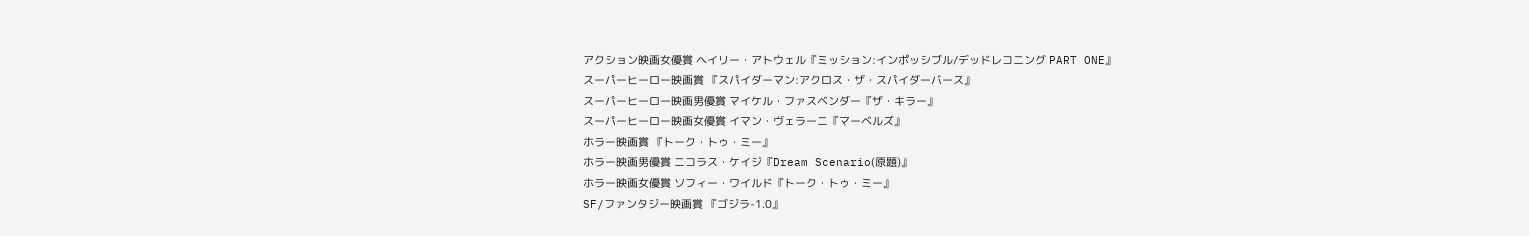アクション映画女優賞 ヘイリー・アトウェル『ミッション:インポッシブル/デッドレコニング PART ONE』
スーパーヒーロー映画賞 『スパイダーマン:アクロス・ザ・スパイダーバース』
スーパーヒーロー映画男優賞 マイケル・ファスベンダー『ザ・キラー』
スーパーヒーロー映画女優賞 イマン・ヴェラーニ『マーベルズ』
ホラー映画賞 『トーク・トゥ・ミー』
ホラー映画男優賞 ニコラス・ケイジ『Dream Scenario(原題)』
ホラー映画女優賞 ソフィー・ワイルド『トーク・トゥ・ミー』
SF/ファンタジー映画賞 『ゴジラ-1.0』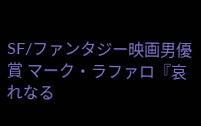SF/ファンタジー映画男優賞 マーク・ラファロ『哀れなる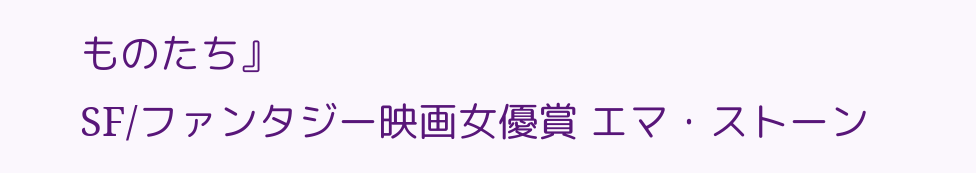ものたち』
SF/ファンタジー映画女優賞 エマ・ストーン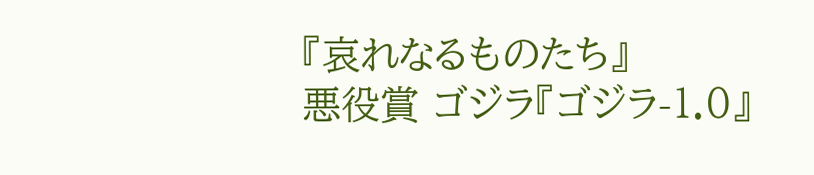『哀れなるものたち』
悪役賞 ゴジラ『ゴジラ-1.0』